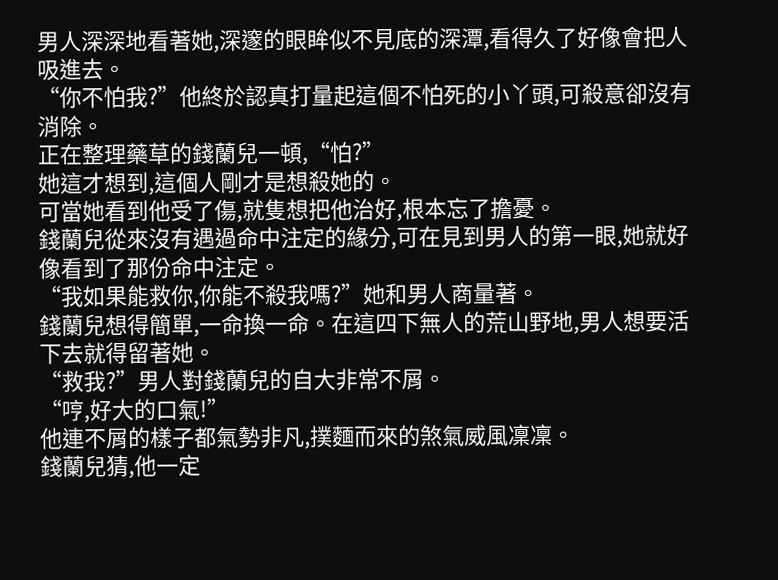男人深深地看著她,深邃的眼眸似不見底的深潭,看得久了好像會把人吸進去。
“你不怕我?”他終於認真打量起這個不怕死的小丫頭,可殺意卻沒有消除。
正在整理藥草的錢蘭兒一頓,“怕?”
她這才想到,這個人剛才是想殺她的。
可當她看到他受了傷,就隻想把他治好,根本忘了擔憂。
錢蘭兒從來沒有遇過命中注定的緣分,可在見到男人的第一眼,她就好像看到了那份命中注定。
“我如果能救你,你能不殺我嗎?”她和男人商量著。
錢蘭兒想得簡單,一命換一命。在這四下無人的荒山野地,男人想要活下去就得留著她。
“救我?”男人對錢蘭兒的自大非常不屑。
“哼,好大的口氣!”
他連不屑的樣子都氣勢非凡,撲麵而來的煞氣威風凜凜。
錢蘭兒猜,他一定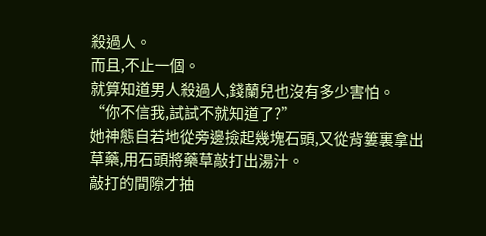殺過人。
而且,不止一個。
就算知道男人殺過人,錢蘭兒也沒有多少害怕。
“你不信我,試試不就知道了?”
她神態自若地從旁邊撿起幾塊石頭,又從背簍裏拿出草藥,用石頭將藥草敲打出湯汁。
敲打的間隙才抽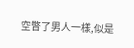空瞥了男人一樣,似是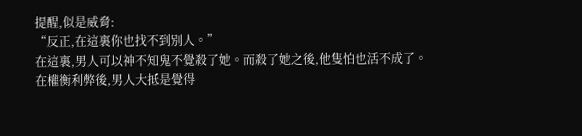提醒,似是威脅:
“反正,在這裏你也找不到別人。”
在這裏,男人可以神不知鬼不覺殺了她。而殺了她之後,他隻怕也活不成了。
在權衡利弊後,男人大抵是覺得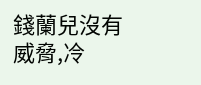錢蘭兒沒有威脅,冷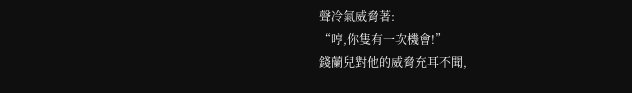聲冷氣威脅著:
“哼,你隻有一次機會!”
錢蘭兒對他的威脅充耳不聞,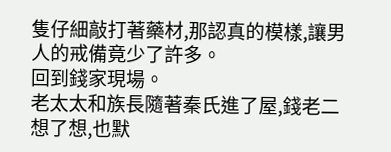隻仔細敲打著藥材,那認真的模樣,讓男人的戒備竟少了許多。
回到錢家現場。
老太太和族長隨著秦氏進了屋,錢老二想了想,也默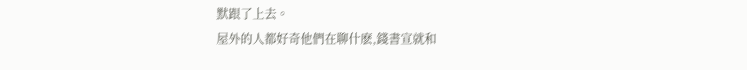默跟了上去。
屋外的人都好奇他們在聊什麽,錢書宣就和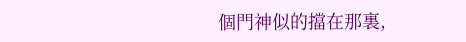個門神似的擋在那裏,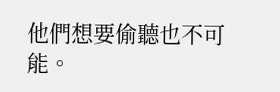他們想要偷聽也不可能。